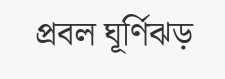প্রবল ঘূর্ণিঝড়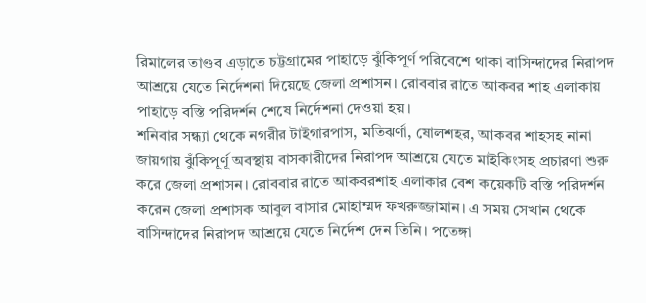রিমালের তাণ্ডব এড়াতে চট্টগ্রামের পাহাড়ে ঝুঁকিপূর্ণ পরিবেশে থাকা বাসিন্দাদের নিরাপদ আশ্রয়ে যেতে নির্দেশনা দিয়েছে জেলা প্রশাসন। রোববার রাতে আকবর শাহ এলাকায় পাহাড়ে বস্তি পরিদর্শন শেষে নির্দেশনা দেওয়া হয়।
শনিবার সন্ধ্যা থেকে নগরীর টাইগারপাস, মতিঝর্ণা, ষোলশহর, আকবর শাহসহ নানা জায়গায় ঝুঁকিপূর্ণূ অবস্থায় বাসকারীদের নিরাপদ আশ্রয়ে যেতে মাইকিংসহ প্রচারণা শুরু করে জেলা প্রশাসন। রোববার রাতে আকবরশাহ এলাকার বেশ কয়েকটি বস্তি পরিদর্শন করেন জেলা প্রশাসক আবুল বাসার মোহাম্মদ ফখরুজ্জামান। এ সময় সেখান থেকে বাসিন্দাদের নিরাপদ আশ্রয়ে যেতে নির্দেশ দেন তিনি। পতেঙ্গা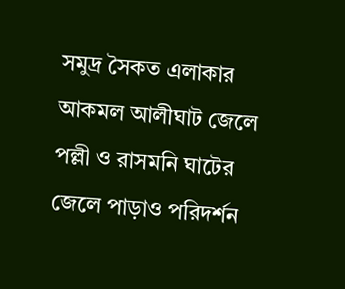সমুদ্র সৈকত এলাকার আকমল আলীঘাট জেলে পল্লী ও রাসমনি ঘাটের জেলে পাড়াও পরিদর্শন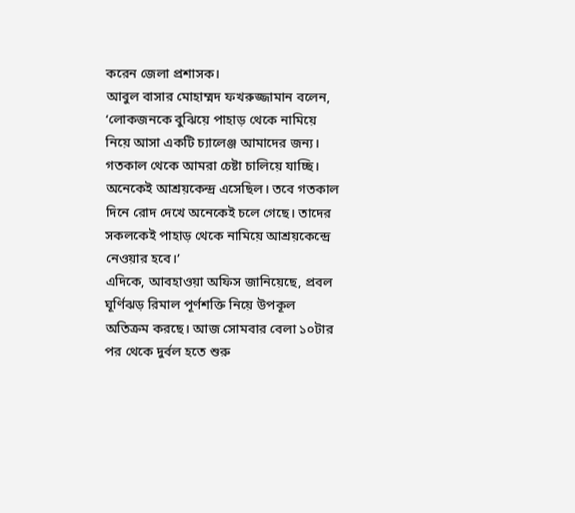করেন জেলা প্রশাসক।
আবুল বাসার মোহাম্মদ ফখরুজ্জামান বলেন, ‘লোকজনকে বুঝিয়ে পাহাড় থেকে নামিয়ে নিয়ে আসা একটি চ্যালেঞ্জ আমাদের জন্য। গতকাল থেকে আমরা চেষ্টা চালিয়ে যাচ্ছি। অনেকেই আশ্রয়কেন্দ্র এসেছিল। তবে গতকাল দিনে রোদ দেখে অনেকেই চলে গেছে। তাদের সকলকেই পাহাড় থেকে নামিয়ে আশ্রয়কেন্দ্রে নেওয়ার হবে।’
এদিকে, আবহাওয়া অফিস জানিয়েছে, প্রবল ঘূর্ণিঝড় রিমাল পূর্ণশক্তি নিয়ে উপকূল অতিক্রম করছে। আজ সোমবার বেলা ১০টার পর থেকে দুর্বল হতে শুরু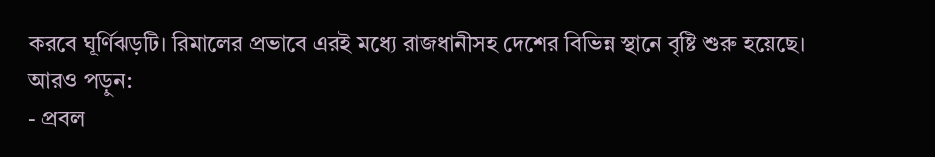করবে ঘূর্ণিঝড়টি। রিমালের প্রভাবে এরই মধ্যে রাজধানীসহ দেশের বিভিন্ন স্থানে বৃষ্টি শুরু হয়েছে।
আরও পড়ুন:
- প্রবল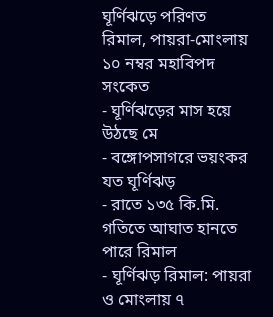ঘূর্ণিঝড়ে পরিণত রিমাল, পায়রা-মোংলায় ১০ নম্বর মহাবিপদ সংকেত
- ঘূর্ণিঝড়ের মাস হয়ে উঠছে মে
- বঙ্গোপসাগরে ভয়ংকর যত ঘূর্ণিঝড়
- রাতে ১৩৫ কি.মি. গতিতে আঘাত হানতে পারে রিমাল
- ঘূর্ণিঝড় রিমাল: পায়রা ও মোংলায় ৭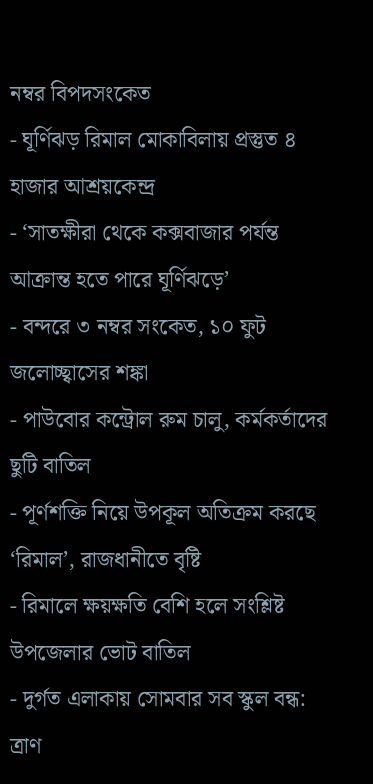নম্বর বিপদসংকেত
- ঘূর্ণিঝড় রিমাল মোকাবিলায় প্রস্তুত ৪ হাজার আশ্রয়কেন্দ্র
- ‘সাতক্ষীরা থেকে কক্সবাজার পর্যন্ত আক্রান্ত হতে পারে ঘূর্ণিঝড়ে’
- বন্দরে ৩ নম্বর সংকেত, ১০ ফুট জলোচ্ছ্বাসের শঙ্কা
- পাউবোর কন্ট্রোল রুম চালু, কর্মকর্তাদের ছুটি বাতিল
- পূর্ণশক্তি নিয়ে উপকূল অতিক্রম করছে ‘রিমাল’, রাজধানীতে বৃষ্টি
- রিমালে ক্ষয়ক্ষতি বেশি হলে সংশ্লিষ্ট উপজেলার ভোট বাতিল
- দুর্গত এলাকায় সোমবার সব স্কুল বন্ধ: ত্রাণ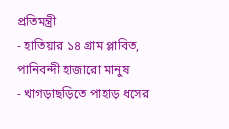প্রতিমন্ত্রী
- হাতিয়ার ১৪ গ্রাম প্লাবিত, পানিবন্দী হাজারো মানুষ
- খাগড়াছড়িতে পাহাড় ধসের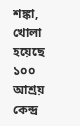শঙ্কা, খোলা হয়েছে ১০০ আশ্রয় কেন্দ্র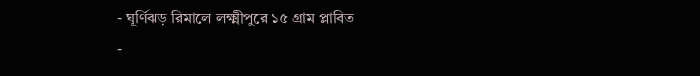- ঘূর্ণিঝড় রিমালে লক্ষ্মীপুরে ১৫ গ্রাম প্লাবিত
-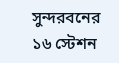সুন্দরবনের ১৬ স্টেশন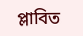প্লাবিত